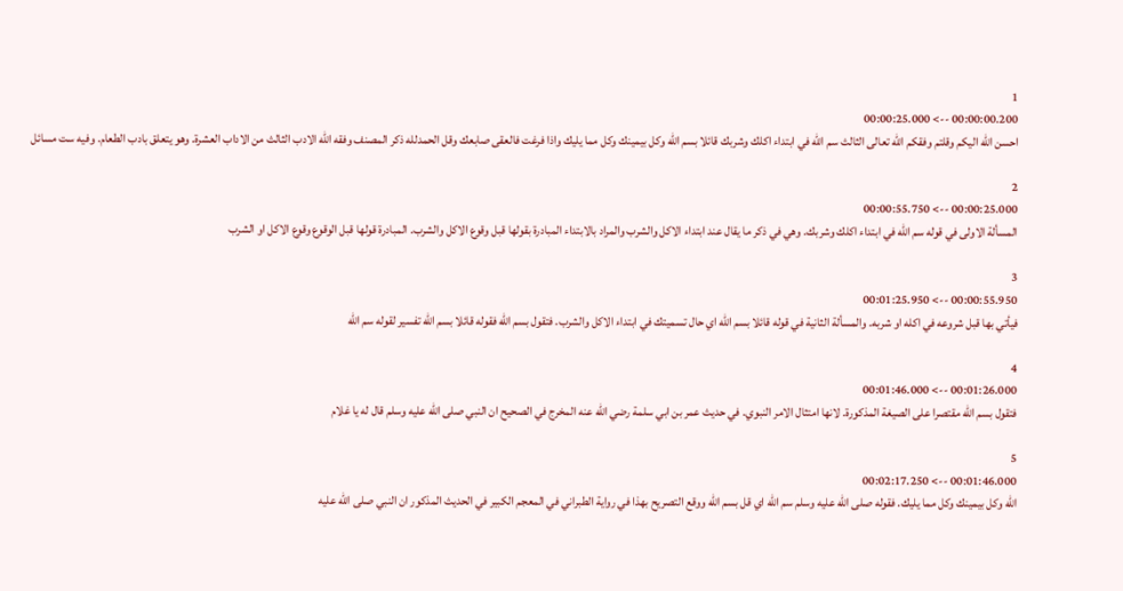1
00:00:00.200 --> 00:00:25.000
احسن الله اليكم وقلتم وفقكم الله تعالى الثالث سم الله في ابتداء اكلك وشربك قائلا بسم الله وكل بيمينك وكل مما يليك واذا فرغت فالعقى صابعك وقل الحمدلله ذكر المصنف وفقه الله الادب الثالث من الاداب العشرة. وهو يتعلق بادب الطعام. وفيه ست مسائل

2
00:00:25.000 --> 00:00:55.750
المسألة الاولى في قوله سم الله في ابتداء اكلك وشربك. وهي في ذكر ما يقال عند ابتداء الاكل والشرب والمراد بالابتداء المبادرة بقولها قبل وقوع الاكل والشرب. المبادرة قولها قبل الوقوع وقوع الاكل او الشرب

3
00:00:55.950 --> 00:01:25.950
فيأتي بها قبل شروعه في اكله او شربه. والمسألة الثانية في قوله قائلا بسم الله اي حال تسميتك في ابتداء الاكل والشرب. فتقول بسم الله فقوله قائلا بسم الله تفسير لقوله سم الله

4
00:01:26.000 --> 00:01:46.000
فتقول بسم الله مقتصرا على الصيغة المذكورة. لانها امتثال الامر النبوي. في حديث عمر بن ابي سلمة رضي الله عنه المخرج في الصحيح ان النبي صلى الله عليه وسلم قال له يا غلام

5
00:01:46.000 --> 00:02:17.250
الله وكل بيمينك وكل مما يليك. فقوله صلى الله عليه وسلم سم الله اي قل بسم الله ووقع التصريح بهذا في رواية الطبراني في المعجم الكبير في الحديث المذكور ان النبي صلى الله عليه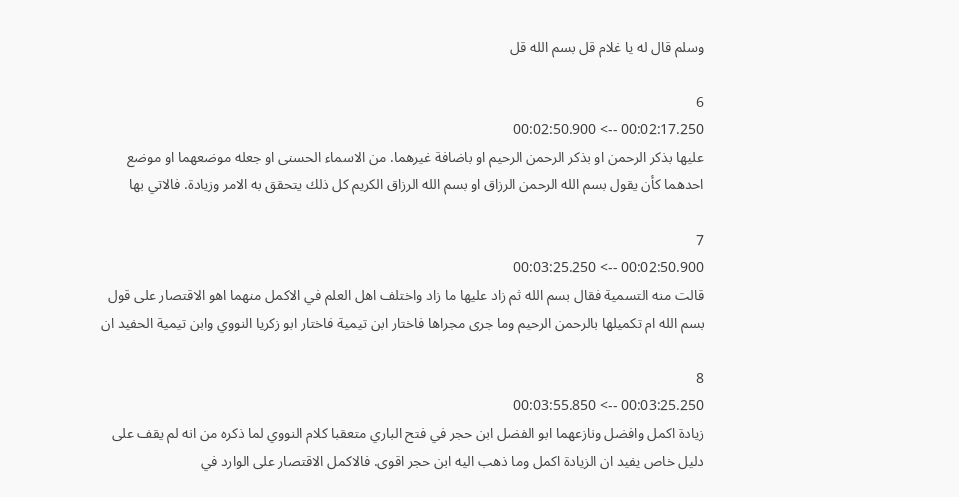وسلم قال له يا غلام قل بسم الله قل

6
00:02:17.250 --> 00:02:50.900
عليها بذكر الرحمن او بذكر الرحمن الرحيم او باضافة غيرهما. من الاسماء الحسنى او جعله موضعهما او موضع احدهما كأن يقول بسم الله الرحمن الرزاق او بسم الله الرزاق الكريم كل ذلك يتحقق به الامر وزيادة. فالاتي بها

7
00:02:50.900 --> 00:03:25.250
قالت منه التسمية فقال بسم الله ثم زاد عليها ما زاد واختلف اهل العلم في الاكمل منهما اهو الاقتصار على قول بسم الله ام تكميلها بالرحمن الرحيم وما جرى مجراها فاختار ابن تيمية فاختار ابو زكريا النووي وابن تيمية الحفيد ان

8
00:03:25.250 --> 00:03:55.850
زيادة اكمل وافضل ونازعهما ابو الفضل ابن حجر في فتح الباري متعقبا كلام النووي لما ذكره من انه لم يقف على دليل خاص يفيد ان الزيادة اكمل وما ذهب اليه ابن حجر اقوى. فالاكمل الاقتصار على الوارد في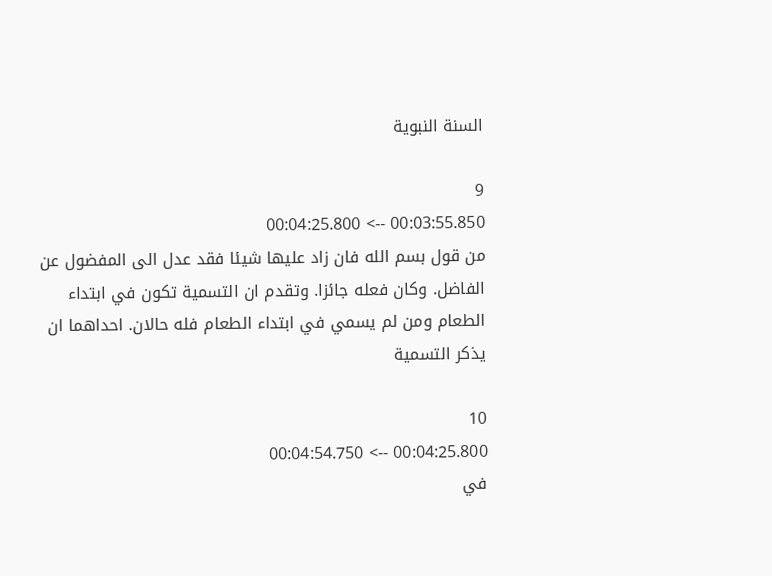السنة النبوية

9
00:03:55.850 --> 00:04:25.800
من قول بسم الله فان زاد عليها شيئا فقد عدل الى المفضول عن الفاضل. وكان فعله جائزا. وتقدم ان التسمية تكون في ابتداء الطعام ومن لم يسمي في ابتداء الطعام فله حالان. احداهما ان يذكر التسمية

10
00:04:25.800 --> 00:04:54.750
في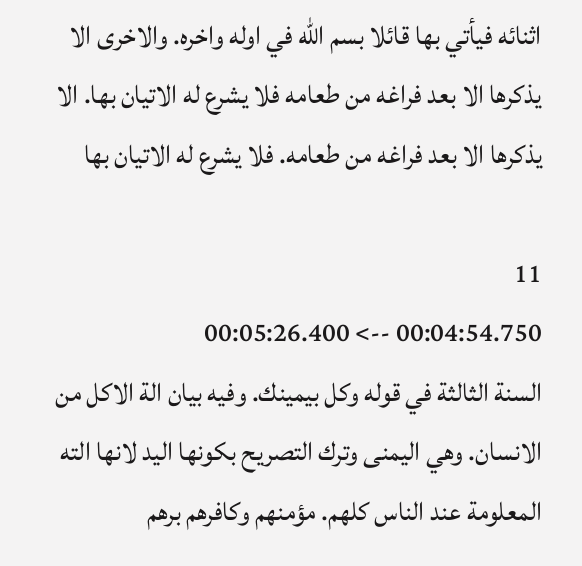اثنائه فيأتي بها قائلا بسم الله في اوله واخره. والاخرى الا يذكرها الا بعد فراغه من طعامه فلا يشرع له الاتيان بها. الا يذكرها الا بعد فراغه من طعامه. فلا يشرع له الاتيان بها

11
00:04:54.750 --> 00:05:26.400
السنة الثالثة في قوله وكل بيمينك. وفيه بيان الة الاكل من الانسان. وهي اليمنى وترك التصريح بكونها اليد لانها الته المعلومة عند الناس كلهم. مؤمنهم وكافرهم برهم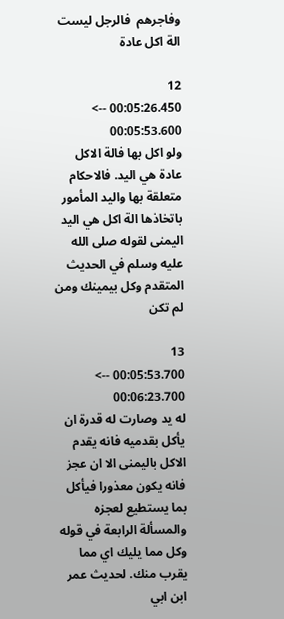وفاجرهم  فالرجل ليست الة اكل عادة

12
00:05:26.450 --> 00:05:53.600
ولو اكل بها فالة الاكل عادة هي اليد. فالاحكام متعلقة بها واليد المأمور باتخاذها الة اكل هي اليد اليمنى لقوله صلى الله عليه وسلم في الحديث المتقدم وكل بيمينك ومن لم تكن

13
00:05:53.700 --> 00:06:23.700
له يد وصارت له قدرة ان يأكل بقدميه فانه يقدم الاكل باليمنى الا ان عجز فانه يكون معذورا فيأكل بما يستطيع لعجزه والمسألة الرابعة في قوله وكل مما يليك اي مما يقرب منك. لحديث عمر ابن ابي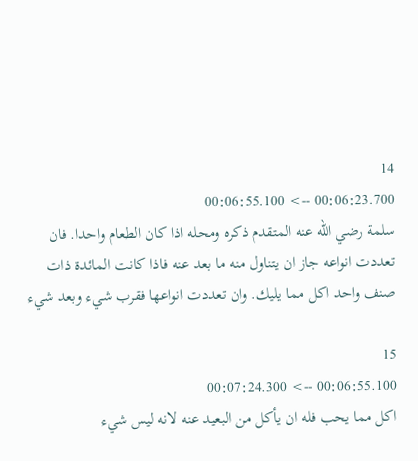14
00:06:23.700 --> 00:06:55.100
سلمة رضي الله عنه المتقدم ذكره ومحله اذا كان الطعام واحدا. فان تعددت انواعه جاز ان يتناول منه ما بعد عنه فاذا كانت المائدة ذات صنف واحد اكل مما يليك. وان تعددت انواعها فقرب شيء وبعد شيء

15
00:06:55.100 --> 00:07:24.300
اكل مما يحب فله ان يأكل من البعيد عنه لانه ليس شيء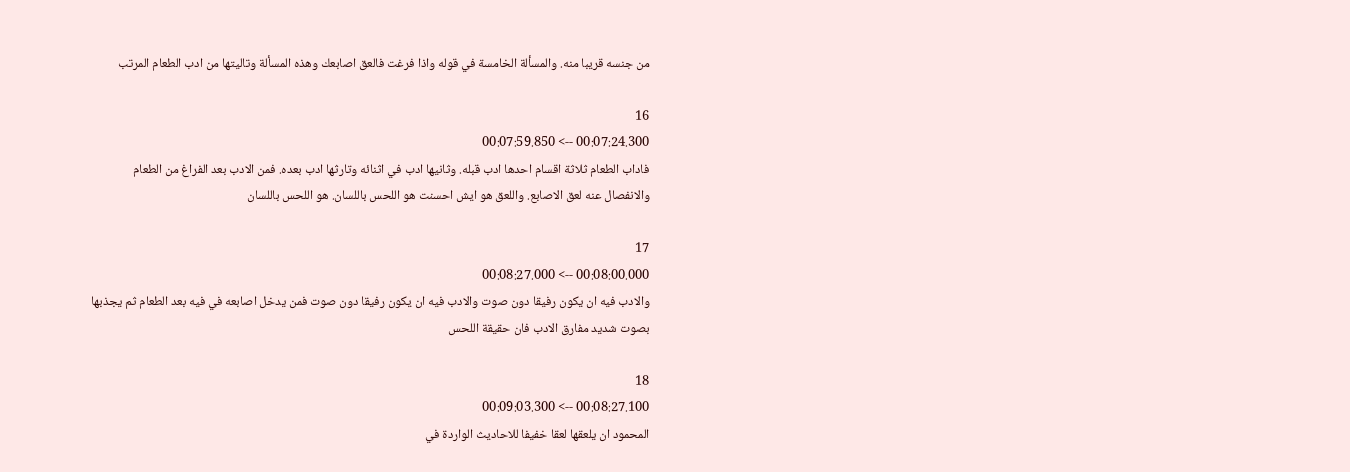من جنسه قريبا منه. والمسألة الخامسة في قوله واذا فرغت فالعق اصابعك وهذه المسألة وتاليتها من ادب الطعام المرتب

16
00:07:24.300 --> 00:07:59.850
فاداب الطعام ثلاثة اقسام احدها ادب قبله. وثانيها ادب في اثنائه وتارثها ادب بعده. فمن الادب بعد الفراغ من الطعام والانفصال عنه لعق الاصابع. واللعق هو ايش احسنت هو اللحس باللسان. هو اللحس باللسان

17
00:08:00.000 --> 00:08:27.000
والادب فيه ان يكون رفيقا دون صوت والادب فيه ان يكون رفيقا دون صوت فمن يدخل اصابعه في فيه بعد الطعام ثم يجذبها بصوت شديد مفارق الادب فان حقيقة اللحس

18
00:08:27.100 --> 00:09:03.300
المحمود ان يلعقها لعقا خفيفا للاحاديث الواردة في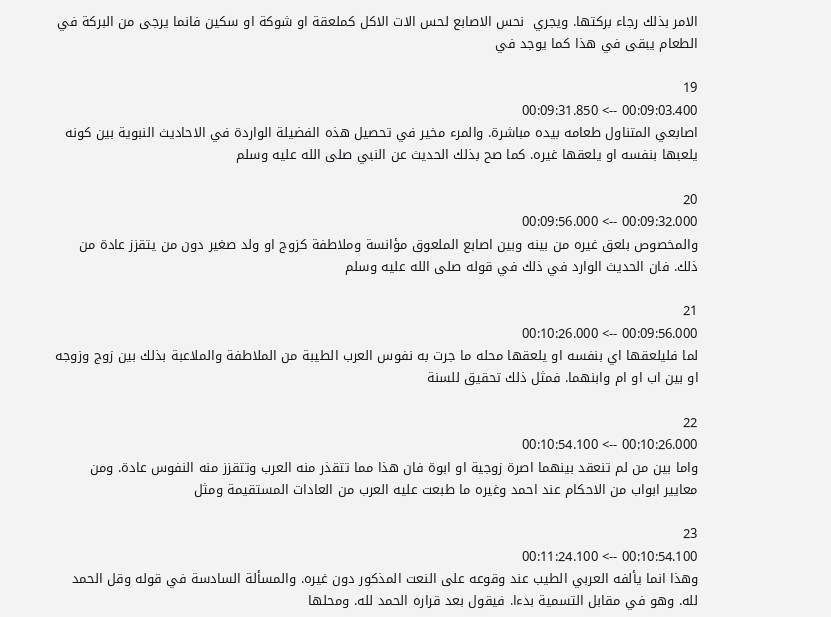الامر بذلك رجاء بركتها. ويجري  نحس الاصابع لحس الات الاكل كملعقة او شوكة او سكين فانما يرجى من البركة في الطعام يبقى في هذا كما يوجد في

19
00:09:03.400 --> 00:09:31.850
اصابعي المتناول طعامه بيده مباشرة. والمرء مخير في تحصيل هذه الفضيلة الواردة في الاحاديث النبوية بين كونه يلعبها بنفسه او يلعقها غيره. كما صح بذلك الحديث عن النبي صلى الله عليه وسلم

20
00:09:32.000 --> 00:09:56.000
والمخصوص بلعق غيره من بينه وبين اصابع الملعوق مؤانسة وملاطفة كزوج او ولد صغير دون من يتقزز عادة من ذلك. فان الحديث الوارد في ذلك في قوله صلى الله عليه وسلم

21
00:09:56.000 --> 00:10:26.000
لما فليلعقها اي بنفسه او يلعقها محله ما جرت به نفوس العرب الطيبة من الملاطفة والملاعبة بذلك بين زوج وزوجه او بين اب او ام وابنهما. فمثل ذلك تحقيق للسنة

22
00:10:26.000 --> 00:10:54.100
واما بين من لم تنعقد بينهما اصرة زوجية او ابوة فان هذا مما تتقذر منه العرب وتتقزز منه النفوس عادة. ومن معايير ابواب من الاحكام عند احمد وغيره ما طبعت عليه العرب من العادات المستقيمة ومثل

23
00:10:54.100 --> 00:11:24.100
وهذا انما يألفه العربي الطيب عند وقوعه على النعت المذكور دون غيره. والمسألة السادسة في قوله وقل الحمد لله. وهو في مقابل التسمية بدءا. فيقول بعد قراره الحمد لله. ومحلها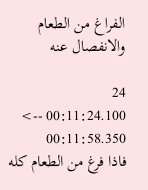الفراغ من الطعام والانفصال عنه

24
00:11:24.100 --> 00:11:58.350
فاذا فرغ من الطعام كله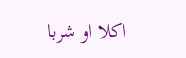اكلا او شربا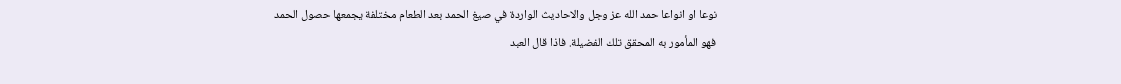نوعا او انواعا حمد الله عز وجل والاحاديث الواردة في صيغ الحمد بعد الطعام مختلفة يجمعها حصول الحمد فهو المأمور به المحقق تلك الفضيلة. فاذا قال العبد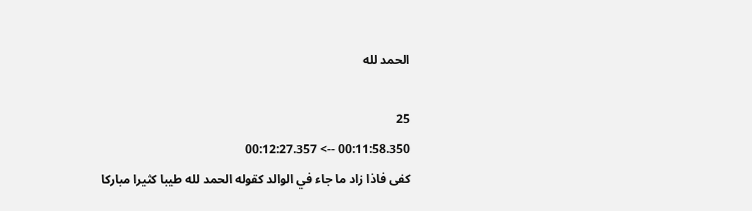الحمد لله

25
00:11:58.350 --> 00:12:27.357
كفى فاذا زاد ما جاء في الوالد كقوله الحمد لله طيبا كثيرا مباركا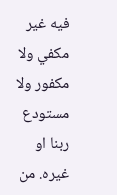فيه غير مكفي ولا مكفور ولا مستودع ربنا او غيره. من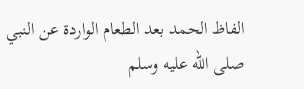الفاظ الحمد بعد الطعام الواردة عن النبي صلى الله عليه وسلم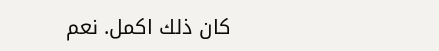كان ذلك اكمل. نعم